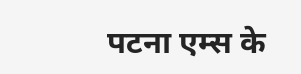पटना एम्स के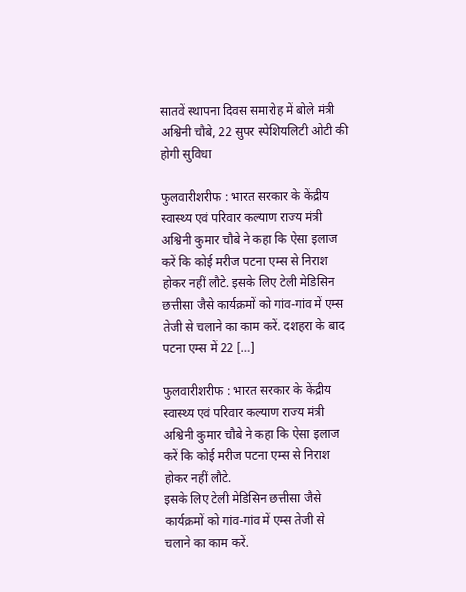सातवें स्थापना दिवस समारोह में बोले मंत्री अश्विनी चौबे, 22 सुपर स्पेशियलिटी ओटी की होगी सुविधा

फुलवारीशरीफ : भारत सरकार के केंद्रीय स्वास्थ्य एवं परिवार कल्याण राज्य मंत्री अश्विनी कुमार चौबे ने कहा कि ऐसा इलाज करें कि कोई मरीज पटना एम्स से निराश होकर नहीं लौटे. इसके लिए टेली मेडिसिन छत्तीसा जैसे कार्यक्रमों को गांव-गांव में एम्स तेजी से चलाने का काम करें. दशहरा के बाद पटना एम्स में 22 […]

फुलवारीशरीफ : भारत सरकार के केंद्रीय स्वास्थ्य एवं परिवार कल्याण राज्य मंत्री अश्विनी कुमार चौबे ने कहा कि ऐसा इलाज करें कि कोई मरीज पटना एम्स से निराश होकर नहीं लौटे.
इसके लिए टेली मेडिसिन छत्तीसा जैसे कार्यक्रमों को गांव-गांव में एम्स तेजी से चलाने का काम करें.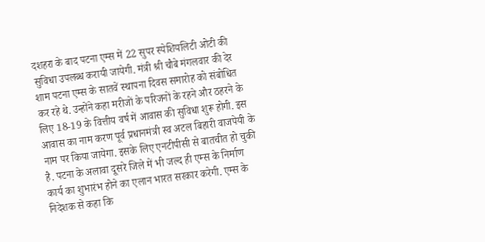दशहरा के बाद पटना एम्स में 22 सुपर स्पेशियलिटी ओटी की सुविधा उपलब्ध करायी जायेगी. मंत्री श्री चौबे मंगलवार की देर शाम पटना एम्स के सातवें स्थापना दिवस समारोह को संबोधित कर रहे थे. उन्होंने कहा मरीजों के परिजनों के रहने और ठहरने के लिए 18-19 के वित्तीय वर्ष में आवास की सुविधा शुरू होगी. इस आवास का नाम करण पूर्व प्रधानमंत्री स्व अटल बिहारी वाजपेयी के नाम पर किया जायेगा. इसके लिए एनटीपीसी से बातचीत हो चुकी है. पटना के अलावा दूसरे जिले में भी जल्द ही एम्स के निर्माण कार्य का शुभारंभ होने का एलान भारत सरकार करेगी. एम्स के निदेशक से कहा कि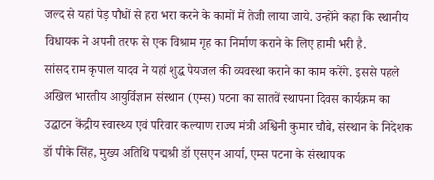जल्द से यहां पेड़ पौधों से हरा भरा करने के कामों में तेजी लाया जाये. उन्होंने कहा कि स्थानीय विधायक ने अपनी तरफ से एक विश्राम गृह का निर्माण कराने के लिए हामी भरी है.
सांसद राम कृपाल यादव ने यहां शुद्ध पेयजल की व्यवस्था कराने का काम करेंगे. इससे पहले अखिल भारतीय आयुर्विज्ञान संस्थान (एम्स) पटना का सातवें स्थापना दिवस कार्यक्रम का उद्घाटन केंद्रीय स्वास्थ्य एवं परिवार कल्याण राज्य मंत्री अश्विनी कुमार चौबे, संस्थान के निदेशक डॉ पीके सिंह, मुख्य अतिथि पद्मश्री डॉ एसएन आर्या, एम्स पटना के संस्थापक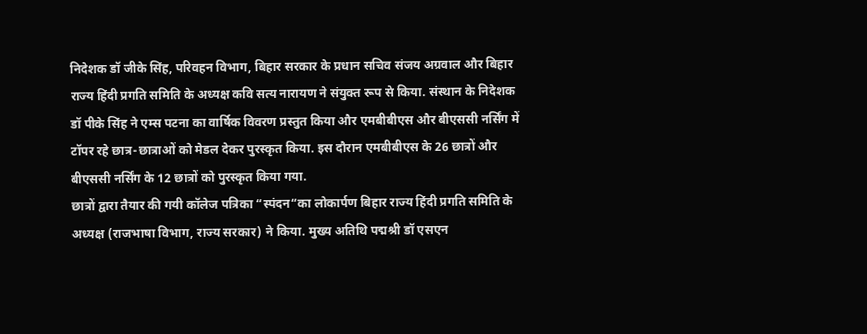निदेशक डॉ जीके सिंह, परिवहन विभाग, बिहार सरकार के प्रधान सचिव संजय अग्रवाल और बिहार राज्य हिंदी प्रगति समिति के अध्यक्ष कवि सत्य नारायण ने संयुक्त रूप से किया. संस्थान के निदेशक डॉ पीके सिंह ने एम्स पटना का वार्षिक विवरण प्रस्तुत किया और एमबीबीएस और बीएससी नर्सिंग में टॉपर रहे छात्र-छात्राओं को मेडल देकर पुरस्कृत किया. इस दौरान एमबीबीएस के 26 छात्रों और बीएससी नर्सिंग के 12 छात्रों को पुरस्कृत किया गया.
छात्रों द्वारा तैयार की गयी कॉलेज पत्रिका “स्पंदन“का लोकार्पण बिहार राज्य हिंदी प्रगति समिति के अध्यक्ष (राजभाषा विभाग, राज्य सरकार) ने किया. मुख्य अतिथि पद्मश्री डॉ एसएन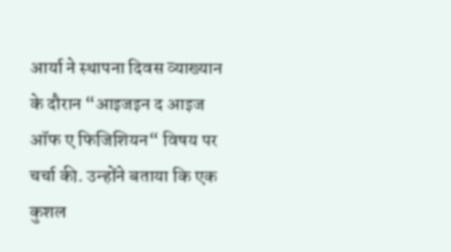आर्या ने स्थापना दिवस व्याख्यान के दौरान “आइजइन द आइज ऑफ ए फिजिशियन“ विषय पर चर्चा की. उन्होंने बताया कि एक कुशल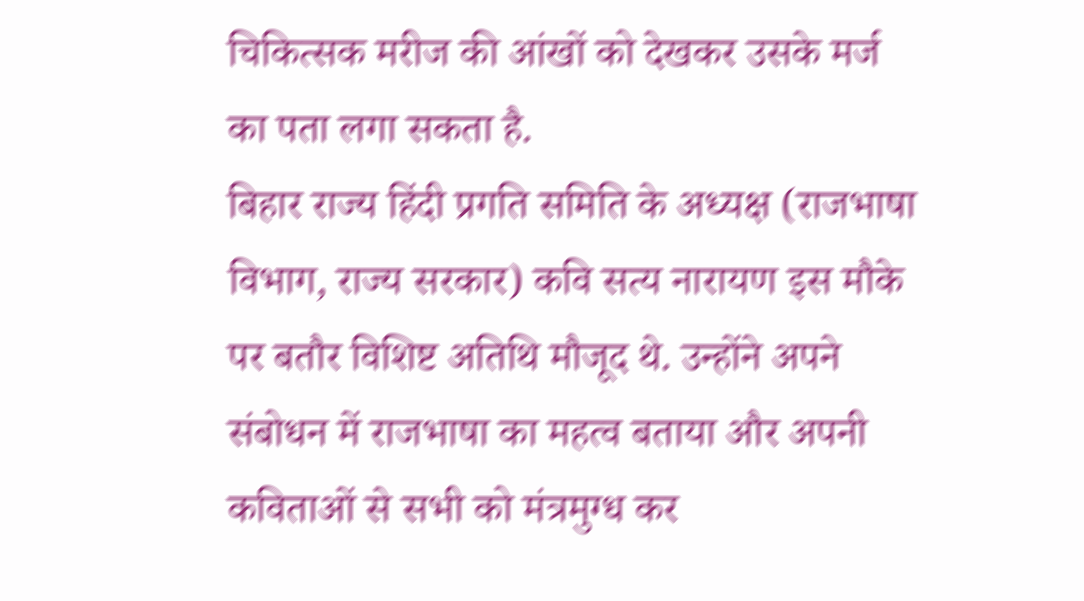चिकित्सक मरीज की आंखों को देखकर उसके मर्ज का पता लगा सकता है.
बिहार राज्य हिंदी प्रगति समिति के अध्यक्ष (राजभाषा विभाग, राज्य सरकार) कवि सत्य नारायण इस मौके पर बतौर विशिष्ट अतिथि मौजूद थे. उन्होंने अपने संबोधन में राजभाषा का महत्व बताया और अपनी कविताओं से सभी को मंत्रमुग्ध कर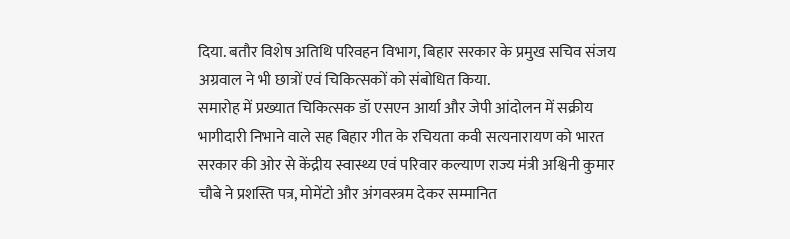दिया. बतौर विशेष अतिथि परिवहन विभाग, बिहार सरकार के प्रमुख सचिव संजय अग्रवाल ने भी छात्रों एवं चिकित्सकों को संबोधित किया.
समारोह में प्रख्यात चिकित्सक डॉ एसएन आर्या और जेपी आंदोलन में सक्रीय भागीदारी निभाने वाले सह बिहार गीत के रचियता कवी सत्यनारायण को भारत सरकार की ओर से केंद्रीय स्वास्थ्य एवं परिवार कल्याण राज्य मंत्री अश्विनी कुमार चौबे ने प्रशस्ति पत्र, मोमेंटो और अंगवस्त्रम देकर सम्मानित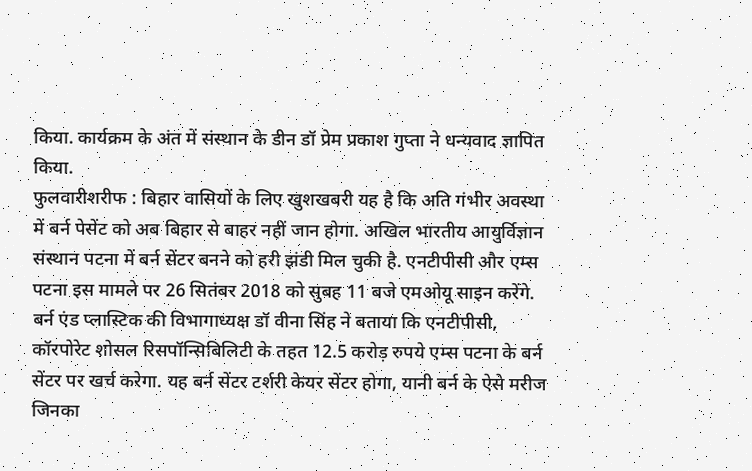किया. कार्यक्रम के अंत में संस्थान के डीन डॉ प्रेम प्रकाश गुप्ता ने धन्यवाद ज्ञापित किया.
फुलवारीशरीफ : बिहार वासियों के लिए खुशखबरी यह है कि अति गंभीर अवस्था में बर्न पेसेंट को अब बिहार से बाहर नहीं जान होगा. अखिल भारतीय आयुर्विज्ञान संस्थान पटना में बर्न सेंटर बनने को हरी झंडी मिल चुकी है. एनटीपीसी और एम्स पटना इस मामले पर 26 सितंबर 2018 को सुबह 11 बजे एमओयू साइन करेंगे.
बर्न एंड प्लास्टिक की विभागाध्यक्ष डॉ वीना सिंह ने बताया कि एनटीपीसी, कॉरपोरेट शोसल रिसपॉन्सिबिलिटी के तहत 12.5 करोड़ रुपये एम्स पटना के बर्न सेंटर पर खर्च करेगा. यह बर्न सेंटर टर्शरी केयर सेंटर होगा, यानी बर्न के ऐसे मरीज जिनका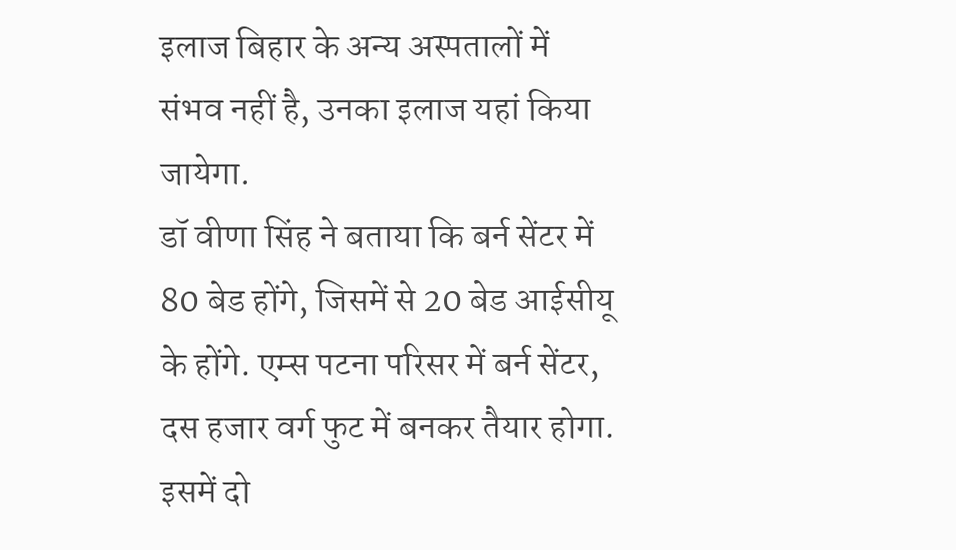इलाज बिहार के अन्य अस्पतालों में संभव नहीं है, उनका इलाज यहां किया जायेगा.
डॉ वीणा सिंह ने बताया कि बर्न सेंटर में 80 बेड होंगे, जिसमें से 20 बेड आईसीयू के होंगे. एम्स पटना परिसर में बर्न सेंटर, दस हजार वर्ग फुट में बनकर तैयार होगा. इसमें दो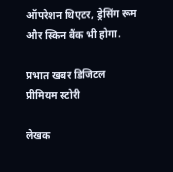ऑपरेशन थिएटर, ड्रेसिंग रूम और स्किन बैंक भी होगा.

प्रभात खबर डिजिटल प्रीमियम स्टोरी

लेखक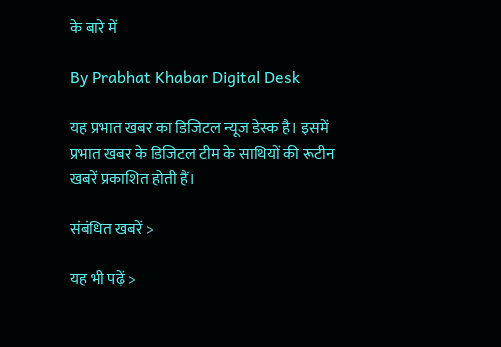के बारे में

By Prabhat Khabar Digital Desk

यह प्रभात खबर का डिजिटल न्यूज डेस्क है। इसमें प्रभात खबर के डिजिटल टीम के साथियों की रूटीन खबरें प्रकाशित होती हैं।

संबंधित खबरें >

यह भी पढ़ें >